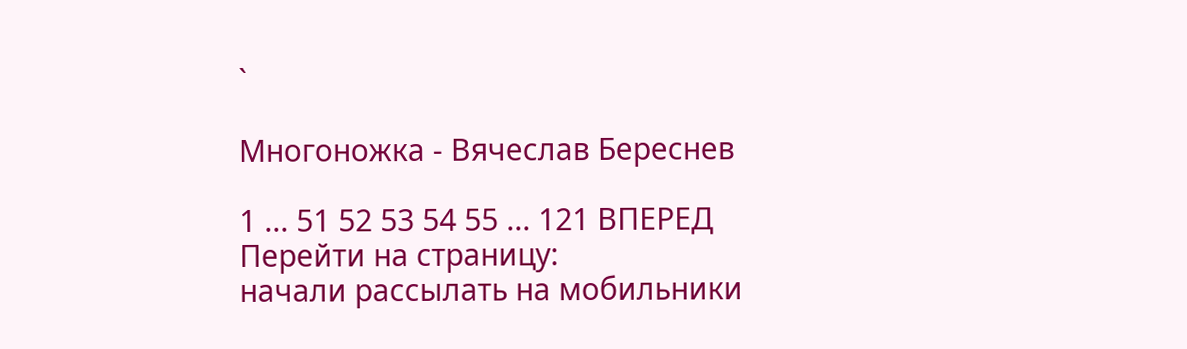`

Многоножка - Вячеслав Береснев

1 ... 51 52 53 54 55 ... 121 ВПЕРЕД
Перейти на страницу:
начали рассылать на мобильники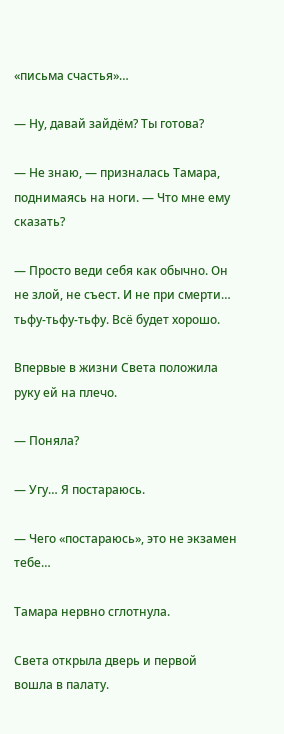«письма счастья»…

— Ну, давай зайдём? Ты готова?

— Не знаю, — призналась Тамара, поднимаясь на ноги. — Что мне ему сказать?

— Просто веди себя как обычно. Он не злой, не съест. И не при смерти… тьфу-тьфу-тьфу. Всё будет хорошо.

Впервые в жизни Света положила руку ей на плечо.

— Поняла?

— Угу… Я постараюсь.

— Чего «постараюсь», это не экзамен тебе…

Тамара нервно сглотнула.

Света открыла дверь и первой вошла в палату.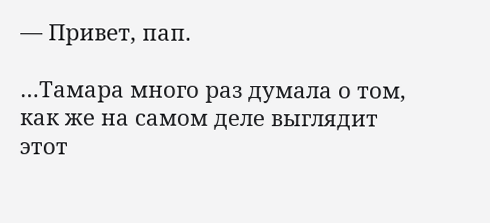— Привет, пап.

…Тамара много раз думала о том, как же на самом деле выглядит этот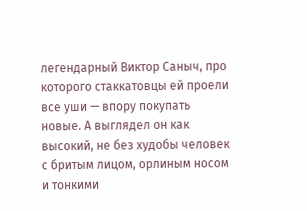легендарный Виктор Саныч, про которого стаккатовцы ей проели все уши — впору покупать новые. А выглядел он как высокий, не без худобы человек с бритым лицом, орлиным носом и тонкими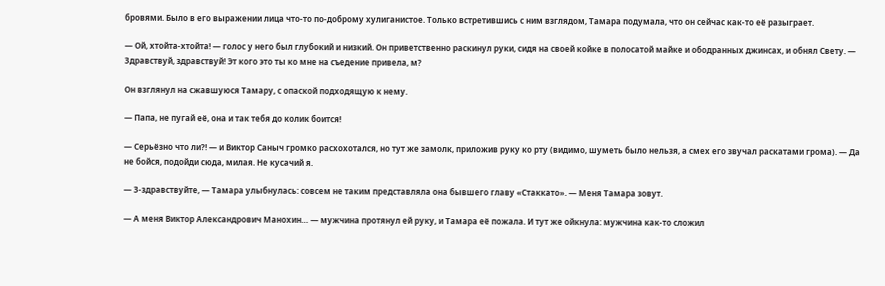бровями. Было в его выражении лица что-то по-доброму хулиганистое. Только встретившись с ним взглядом, Тамара подумала, что он сейчас как-то её разыграет.

— Ой, хтойта-хтойта! — голос у него был глубокий и низкий. Он приветственно раскинул руки, сидя на своей койке в полосатой майке и ободранных джинсах, и обнял Свету. — Здравствуй, здравствуй! Эт кого это ты ко мне на съедение привела, м?

Он взглянул на сжавшуюся Тамару, с опаской подходящую к нему.

— Папа, не пугай её, она и так тебя до колик боится!

— Серьёзно что ли?! — и Виктор Саныч громко расхохотался, но тут же замолк, приложив руку ко рту (видимо, шуметь было нельзя, а смех его звучал раскатами грома). — Да не бойся, подойди сюда, милая. Не кусачий я.

— З-здравствуйте, — Тамара улыбнулась: совсем не таким представляла она бывшего главу «Стаккато». — Меня Тамара зовут.

— А меня Виктор Александрович Манохин… — мужчина протянул ей руку, и Тамара её пожала. И тут же ойкнула: мужчина как-то сложил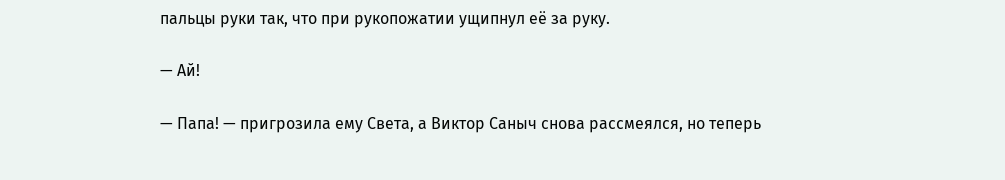пальцы руки так, что при рукопожатии ущипнул её за руку.

— Ай!

— Папа! — пригрозила ему Света, а Виктор Саныч снова рассмеялся, но теперь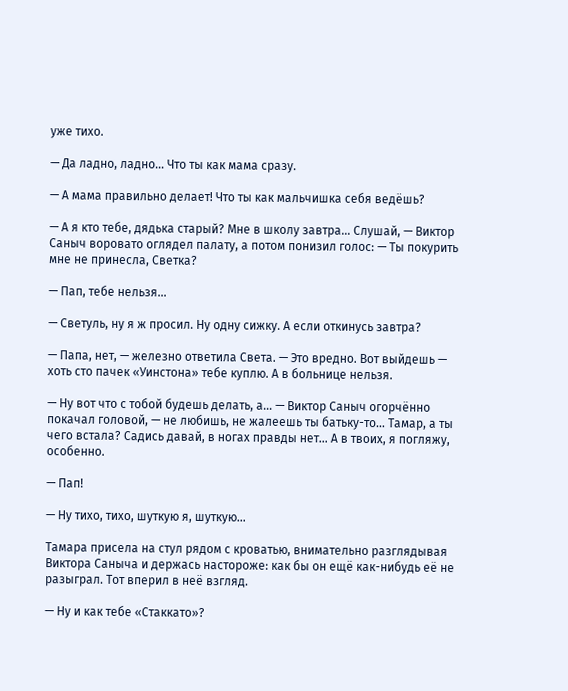уже тихо.

— Да ладно, ладно… Что ты как мама сразу.

— А мама правильно делает! Что ты как мальчишка себя ведёшь?

— А я кто тебе, дядька старый? Мне в школу завтра… Слушай, — Виктор Саныч воровато оглядел палату, а потом понизил голос: — Ты покурить мне не принесла, Светка?

— Пап, тебе нельзя…

— Светуль, ну я ж просил. Ну одну сижку. А если откинусь завтра?

— Папа, нет, — железно ответила Света. — Это вредно. Вот выйдешь — хоть сто пачек «Уинстона» тебе куплю. А в больнице нельзя.

— Ну вот что с тобой будешь делать, а… — Виктор Саныч огорчённо покачал головой, — не любишь, не жалеешь ты батьку-то… Тамар, а ты чего встала? Садись давай, в ногах правды нет… А в твоих, я погляжу, особенно.

— Пап!

— Ну тихо, тихо, шуткую я, шуткую…

Тамара присела на стул рядом с кроватью, внимательно разглядывая Виктора Саныча и держась настороже: как бы он ещё как-нибудь её не разыграл. Тот вперил в неё взгляд.

— Ну и как тебе «Стаккато»?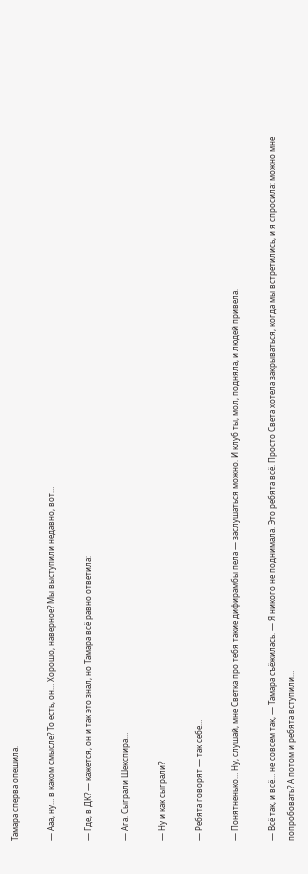Тамара сперва опешила.

— Ааа, ну… в каком смысле? То есть, он… Хорошо, наверное? Мы выступили недавно, вот…

— Где, в ДК? — кажется, он и так это знал, но Тамара всё равно ответила:

— Ага. Сыграли Шекспира…

— Ну и как сыграли?

— Ребята говорят — так себе…

— Понятненько… Ну, слушай, мне Светка про тебя такие дифирамбы пела — заслушаться можно. И клуб ты, мол, подняла, и людей привела.

— Всё так, и всё… не совсем так, — Тамара съёжилась. — Я никого не поднимала. Это ребята всё. Просто Света хотела закрываться, когда мы встретились, и я спросила: можно мне попробовать? А потом и ребята вступили…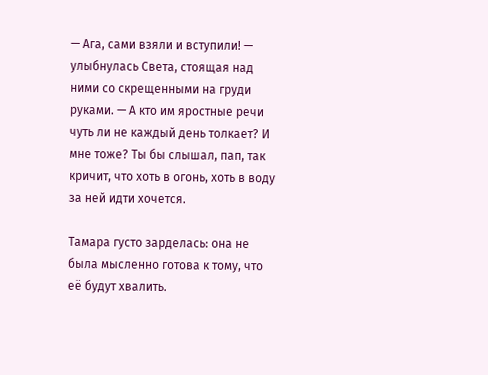— Ага, сами взяли и вступили! — улыбнулась Света, стоящая над ними со скрещенными на груди руками. — А кто им яростные речи чуть ли не каждый день толкает? И мне тоже? Ты бы слышал, пап, так кричит, что хоть в огонь, хоть в воду за ней идти хочется.

Тамара густо зарделась: она не была мысленно готова к тому, что её будут хвалить.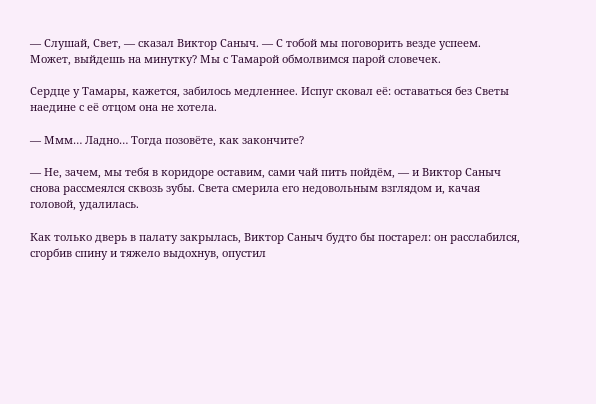— Слушай, Свет, — сказал Виктор Саныч. — С тобой мы поговорить везде успеем. Может, выйдешь на минутку? Мы с Тамарой обмолвимся парой словечек.

Сердце у Тамары, кажется, забилось медленнее. Испуг сковал её: оставаться без Светы наедине с её отцом она не хотела.

— Ммм… Ладно… Тогда позовёте, как закончите?

— Не, зачем, мы тебя в коридоре оставим, сами чай пить пойдём, — и Виктор Саныч снова рассмеялся сквозь зубы. Света смерила его недовольным взглядом и, качая головой, удалилась.

Как только дверь в палату закрылась, Виктор Саныч будто бы постарел: он расслабился, сгорбив спину и тяжело выдохнув, опустил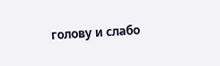голову и слабо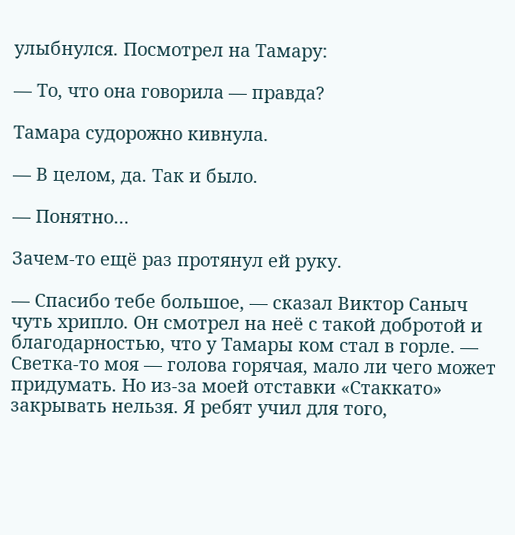улыбнулся. Посмотрел на Тамару:

— То, что она говорила — правда?

Тамара судорожно кивнула.

— В целом, да. Так и было.

— Понятно…

Зачем-то ещё раз протянул ей руку.

— Спасибо тебе большое, — сказал Виктор Саныч чуть хрипло. Он смотрел на неё с такой добротой и благодарностью, что у Тамары ком стал в горле. — Светка-то моя — голова горячая, мало ли чего может придумать. Но из-за моей отставки «Стаккато» закрывать нельзя. Я ребят учил для того,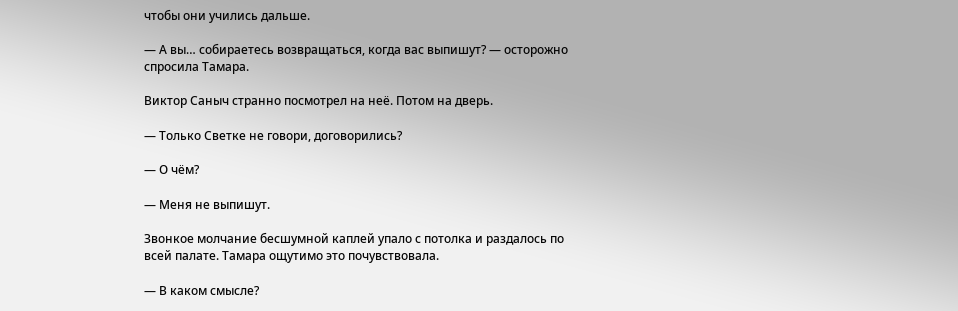чтобы они учились дальше.

— А вы… собираетесь возвращаться, когда вас выпишут? — осторожно спросила Тамара.

Виктор Саныч странно посмотрел на неё. Потом на дверь.

— Только Светке не говори, договорились?

— О чём?

— Меня не выпишут.

Звонкое молчание бесшумной каплей упало с потолка и раздалось по всей палате. Тамара ощутимо это почувствовала.

— В каком смысле?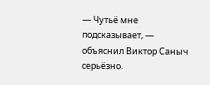— Чутьё мне подсказывает, — объяснил Виктор Саныч серьёзно.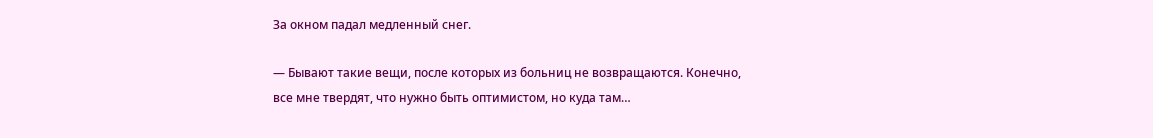За окном падал медленный снег.

— Бывают такие вещи, после которых из больниц не возвращаются. Конечно, все мне твердят, что нужно быть оптимистом, но куда там…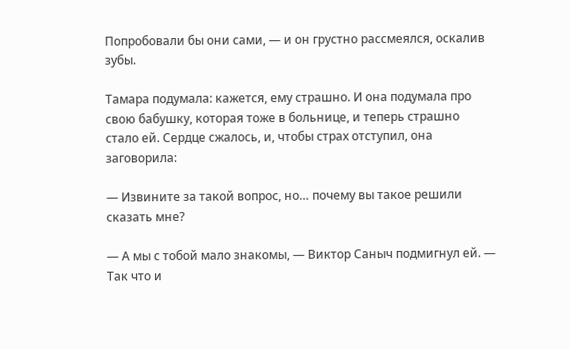Попробовали бы они сами, — и он грустно рассмеялся, оскалив зубы.

Тамара подумала: кажется, ему страшно. И она подумала про свою бабушку, которая тоже в больнице, и теперь страшно стало ей. Сердце сжалось, и, чтобы страх отступил, она заговорила:

— Извините за такой вопрос, но… почему вы такое решили сказать мне?

— А мы с тобой мало знакомы, — Виктор Саныч подмигнул ей. — Так что и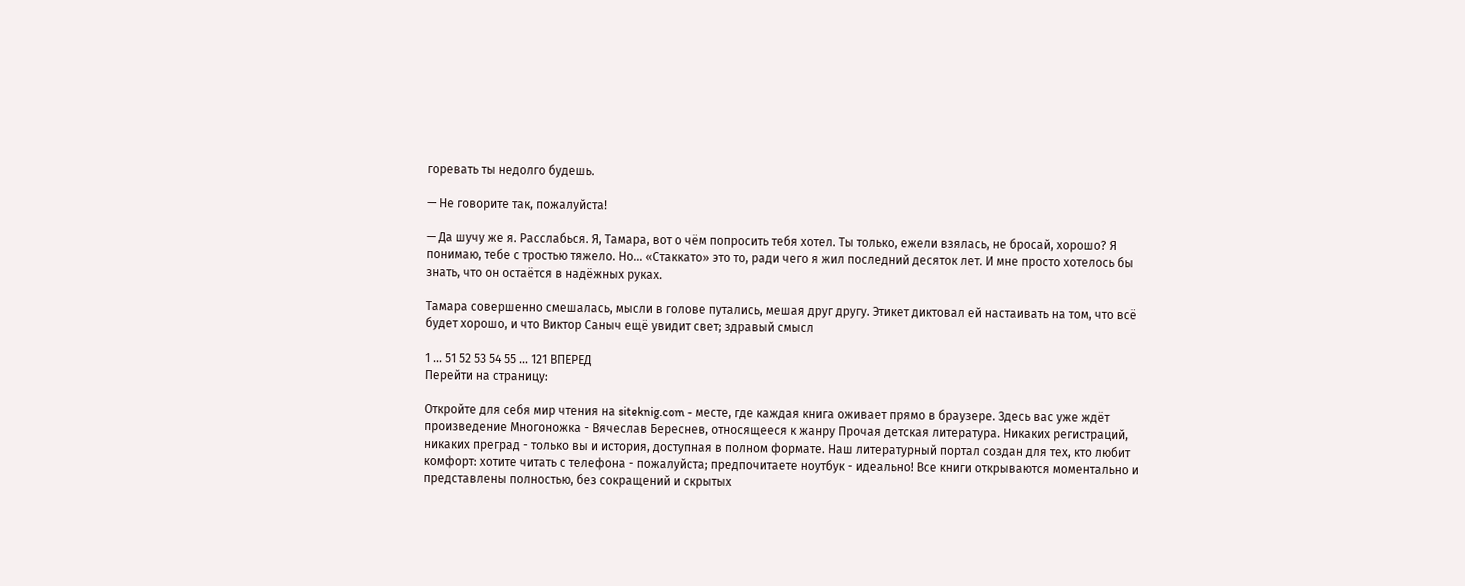горевать ты недолго будешь.

— Не говорите так, пожалуйста!

— Да шучу же я. Расслабься. Я, Тамара, вот о чём попросить тебя хотел. Ты только, ежели взялась, не бросай, хорошо? Я понимаю, тебе с тростью тяжело. Но… «Стаккато» это то, ради чего я жил последний десяток лет. И мне просто хотелось бы знать, что он остаётся в надёжных руках.

Тамара совершенно смешалась, мысли в голове путались, мешая друг другу. Этикет диктовал ей настаивать на том, что всё будет хорошо, и что Виктор Саныч ещё увидит свет; здравый смысл

1 ... 51 52 53 54 55 ... 121 ВПЕРЕД
Перейти на страницу:

Откройте для себя мир чтения на siteknig.com - месте, где каждая книга оживает прямо в браузере. Здесь вас уже ждёт произведение Многоножка - Вячеслав Береснев, относящееся к жанру Прочая детская литература. Никаких регистраций, никаких преград - только вы и история, доступная в полном формате. Наш литературный портал создан для тех, кто любит комфорт: хотите читать с телефона - пожалуйста; предпочитаете ноутбук - идеально! Все книги открываются моментально и представлены полностью, без сокращений и скрытых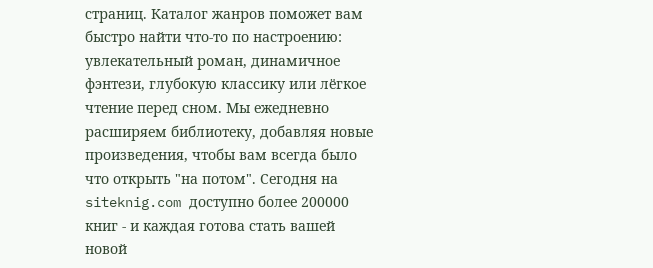страниц. Каталог жанров поможет вам быстро найти что-то по настроению: увлекательный роман, динамичное фэнтези, глубокую классику или лёгкое чтение перед сном. Мы ежедневно расширяем библиотеку, добавляя новые произведения, чтобы вам всегда было что открыть "на потом". Сегодня на siteknig.com доступно более 200000 книг - и каждая готова стать вашей новой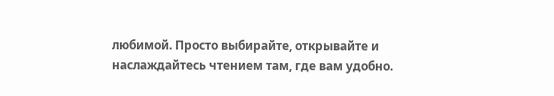любимой. Просто выбирайте, открывайте и наслаждайтесь чтением там, где вам удобно.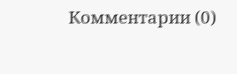Комментарии (0)